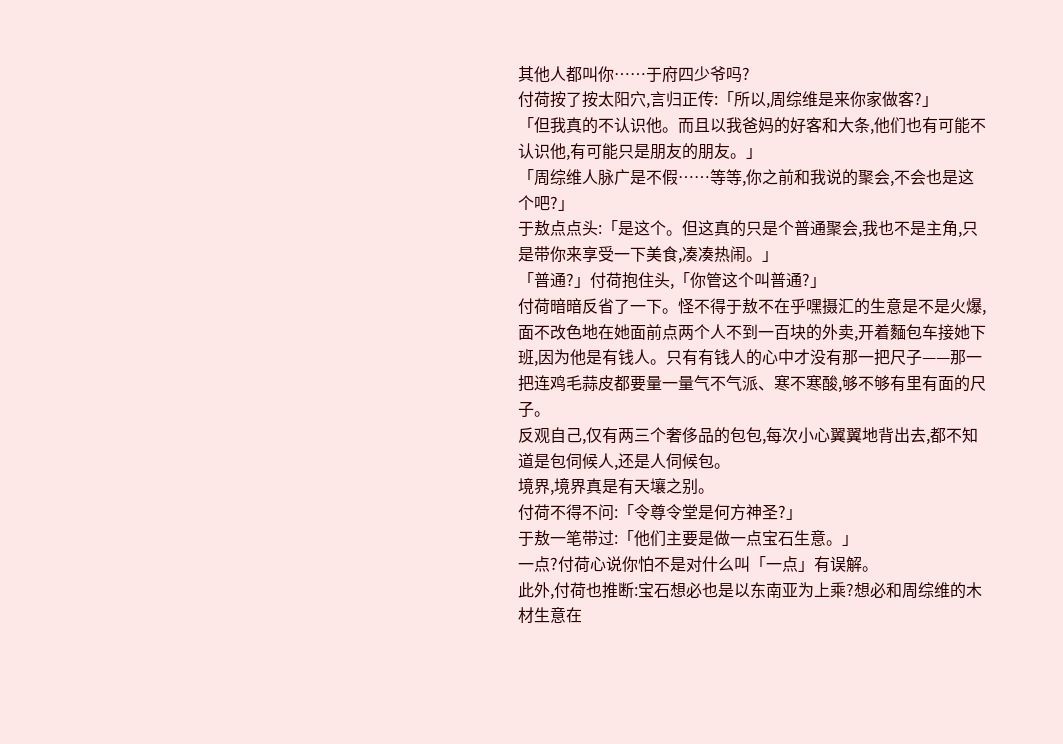其他人都叫你……于府四少爷吗?
付荷按了按太阳穴,言归正传:「所以,周综维是来你家做客?」
「但我真的不认识他。而且以我爸妈的好客和大条,他们也有可能不认识他,有可能只是朋友的朋友。」
「周综维人脉广是不假……等等,你之前和我说的聚会,不会也是这个吧?」
于敖点点头:「是这个。但这真的只是个普通聚会,我也不是主角,只是带你来享受一下美食,凑凑热闹。」
「普通?」付荷抱住头,「你管这个叫普通?」
付荷暗暗反省了一下。怪不得于敖不在乎嘿摄汇的生意是不是火爆,面不改色地在她面前点两个人不到一百块的外卖,开着麵包车接她下班,因为他是有钱人。只有有钱人的心中才没有那一把尺子——那一把连鸡毛蒜皮都要量一量气不气派、寒不寒酸,够不够有里有面的尺子。
反观自己,仅有两三个奢侈品的包包,每次小心翼翼地背出去,都不知道是包伺候人,还是人伺候包。
境界,境界真是有天壤之别。
付荷不得不问:「令尊令堂是何方神圣?」
于敖一笔带过:「他们主要是做一点宝石生意。」
一点?付荷心说你怕不是对什么叫「一点」有误解。
此外,付荷也推断:宝石想必也是以东南亚为上乘?想必和周综维的木材生意在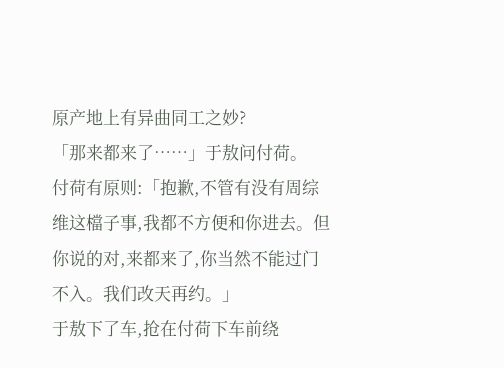原产地上有异曲同工之妙?
「那来都来了……」于敖问付荷。
付荷有原则:「抱歉,不管有没有周综维这檔子事,我都不方便和你进去。但你说的对,来都来了,你当然不能过门不入。我们改天再约。」
于敖下了车,抢在付荷下车前绕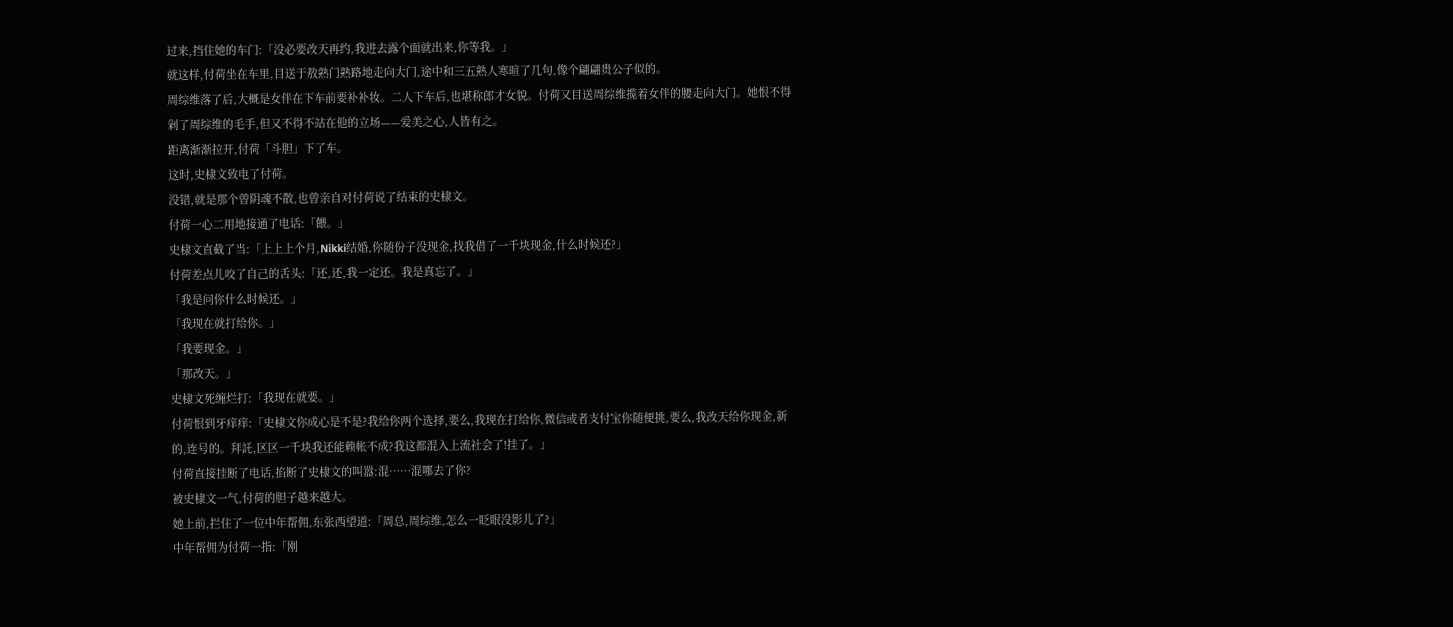过来,挡住她的车门:「没必要改天再约,我进去露个面就出来,你等我。」
就这样,付荷坐在车里,目送于敖熟门熟路地走向大门,途中和三五熟人寒暄了几句,像个翩翩贵公子似的。
周综维落了后,大概是女伴在下车前要补补妆。二人下车后,也堪称郎才女貌。付荷又目送周综维揽着女伴的腰走向大门。她恨不得剁了周综维的毛手,但又不得不站在他的立场——爱美之心,人皆有之。
距离渐渐拉开,付荷「斗胆」下了车。
这时,史棣文致电了付荷。
没错,就是那个曾阴魂不散,也曾亲自对付荷说了结束的史棣文。
付荷一心二用地接通了电话:「餵。」
史棣文直截了当:「上上上个月,Nikki结婚,你随份子没现金,找我借了一千块现金,什么时候还?」
付荷差点儿咬了自己的舌头:「还,还,我一定还。我是真忘了。」
「我是问你什么时候还。」
「我现在就打给你。」
「我要现金。」
「那改天。」
史棣文死缠烂打:「我现在就要。」
付荷恨到牙痒痒:「史棣文你成心是不是?我给你两个选择,要么,我现在打给你,微信或者支付宝你随便挑,要么,我改天给你现金,新的,连号的。拜託,区区一千块我还能赖帐不成?我这都混入上流社会了!挂了。」
付荷直接挂断了电话,掐断了史棣文的叫嚣:混……混哪去了你?
被史棣文一气,付荷的胆子越来越大。
她上前,拦住了一位中年帮佣,东张西望道:「周总,周综维,怎么一眨眼没影儿了?」
中年帮佣为付荷一指:「刚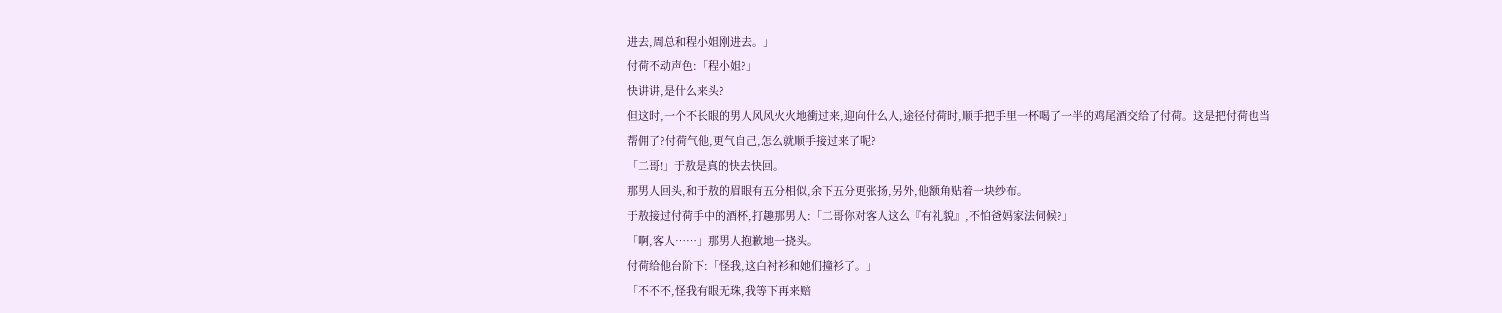进去,周总和程小姐刚进去。」
付荷不动声色:「程小姐?」
快讲讲,是什么来头?
但这时,一个不长眼的男人风风火火地衝过来,迎向什么人,途径付荷时,顺手把手里一杯喝了一半的鸡尾酒交给了付荷。这是把付荷也当帮佣了?付荷气他,更气自己,怎么就顺手接过来了呢?
「二哥!」于敖是真的快去快回。
那男人回头,和于敖的眉眼有五分相似,余下五分更张扬,另外,他额角贴着一块纱布。
于敖接过付荷手中的酒杯,打趣那男人:「二哥你对客人这么『有礼貌』,不怕爸妈家法伺候?」
「啊,客人……」那男人抱歉地一挠头。
付荷给他台阶下:「怪我,这白衬衫和她们撞衫了。」
「不不不,怪我有眼无珠,我等下再来赔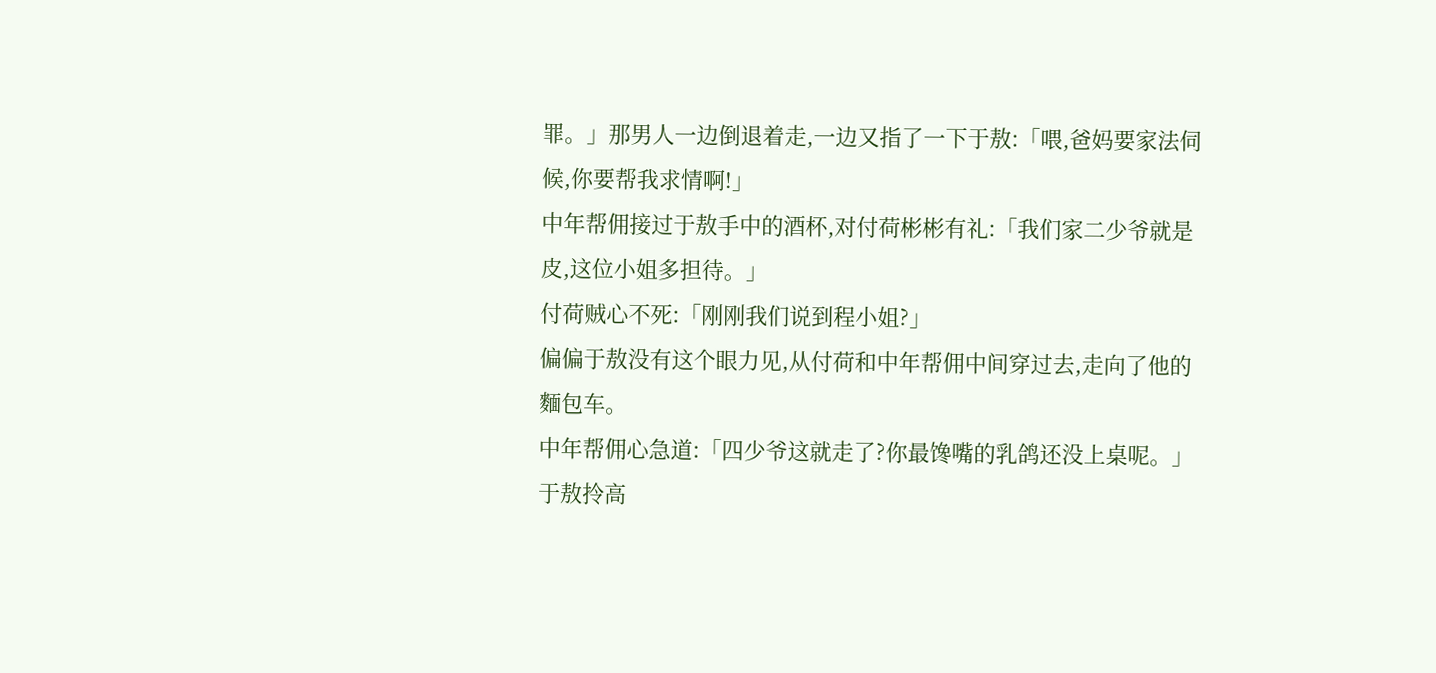罪。」那男人一边倒退着走,一边又指了一下于敖:「喂,爸妈要家法伺候,你要帮我求情啊!」
中年帮佣接过于敖手中的酒杯,对付荷彬彬有礼:「我们家二少爷就是皮,这位小姐多担待。」
付荷贼心不死:「刚刚我们说到程小姐?」
偏偏于敖没有这个眼力见,从付荷和中年帮佣中间穿过去,走向了他的麵包车。
中年帮佣心急道:「四少爷这就走了?你最馋嘴的乳鸽还没上桌呢。」
于敖拎高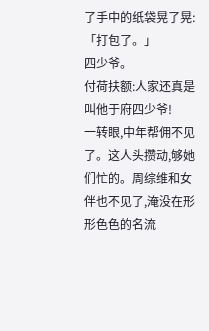了手中的纸袋晃了晃:「打包了。」
四少爷。
付荷扶额:人家还真是叫他于府四少爷!
一转眼,中年帮佣不见了。这人头攒动,够她们忙的。周综维和女伴也不见了,淹没在形形色色的名流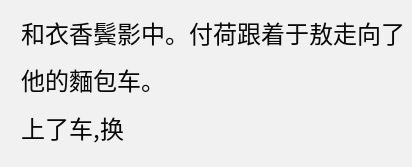和衣香鬓影中。付荷跟着于敖走向了他的麵包车。
上了车,换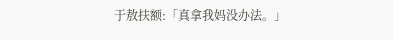于敖扶额:「真拿我妈没办法。」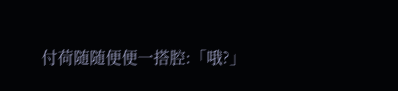付荷随随便便一搭腔:「哦?」